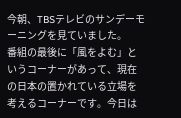今朝、TBSテレビのサンデーモーニングを見ていました。
番組の最後に「風をよむ」というコーナーがあって、現在の日本の置かれている立場を考えるコーナーです。今日は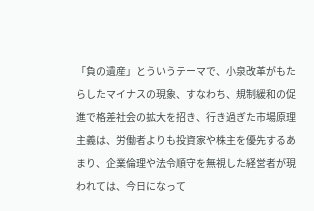「負の遺産」とういうテーマで、小泉改革がもたらしたマイナスの現象、すなわち、規制緩和の促進で格差社会の拡大を招き、行き過ぎた市場原理主義は、労働者よりも投資家や株主を優先するあまり、企業倫理や法令順守を無視した経営者が現われては、今日になって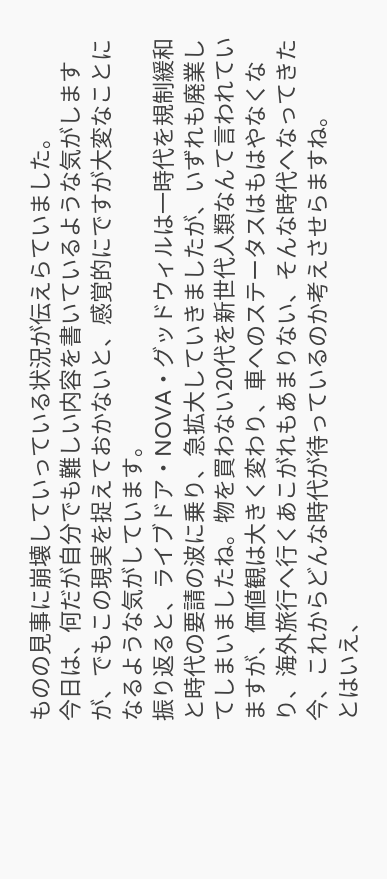ものの見事に崩壊していっている状況が伝えらていました。
今日は、何だが自分でも難しい内容を書いているような気がしますが、でもこの現実を捉えておかないと、感覚的にですが大変なことになるような気がしています。
振り返ると、ライブドア・NOVA・グッドウィルは一時代を規制緩和と時代の要請の波に乗り、急拡大していきましたが、いずれも廃業してしまいましたね。物を買わない20代を新世代人類なんて言われていますが、価値観は大きく変わり、車へのステータスはもはやなくなり、海外旅行へ行くあこがれもあまりない、そんな時代へなってきた今、これからどんな時代が待っているのか考えさせらますね。
とはいえ、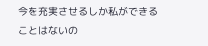今を充実させるしか私ができることはないの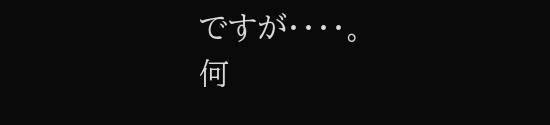ですが・・・・。
何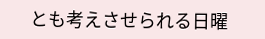とも考えさせられる日曜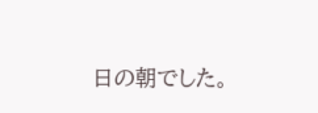日の朝でした。